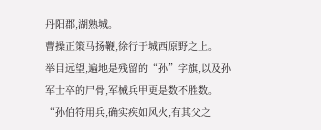丹阳郡,湖熟城。
曹操正策马扬鞭,徐行于城西原野之上。
举目远望,遍地是残留的“孙”字旗,以及孙军士卒的尸骨,军械兵甲更是数不胜数。
“孙伯符用兵,确实疾如风火,有其父之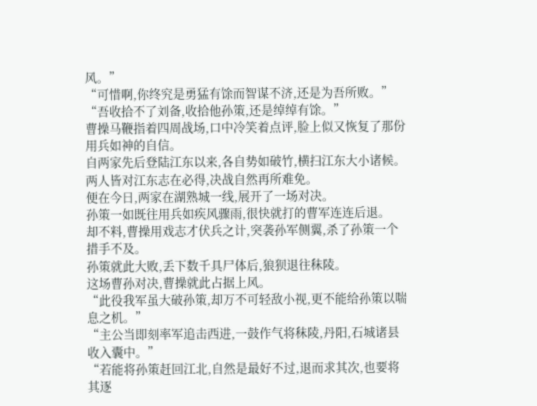风。”
“可惜啊,你终究是勇猛有馀而智谋不济,还是为吾所败。”
“吾收拾不了刘备,收拾他孙策,还是绰绰有馀。”
曹操马鞭指着四周战场,口中冷笑着点评,脸上似又恢复了那份用兵如神的自信。
自两家先后登陆江东以来,各自势如破竹,横扫江东大小诸候。
两人皆对江东志在必得,决战自然再所难免。
便在今日,两家在湖熟城一线,展开了一场对决。
孙策一如既往用兵如疾风骤雨,很快就打的曹军连连后退。
却不料,曹操用戏志才伏兵之计,突袭孙军侧翼,杀了孙策一个措手不及。
孙策就此大败,丢下数千具尸体后,狼狈退往秣陵。
这场曹孙对决,曹操就此占据上风。
“此役我军虽大破孙策,却万不可轻敌小视,更不能给孙策以喘息之机。”
“主公当即刻率军追击西进,一鼓作气将秣陵,丹阳,石城诸县收入囊中。”
“若能将孙策赶回江北,自然是最好不过,退而求其次,也要将其逐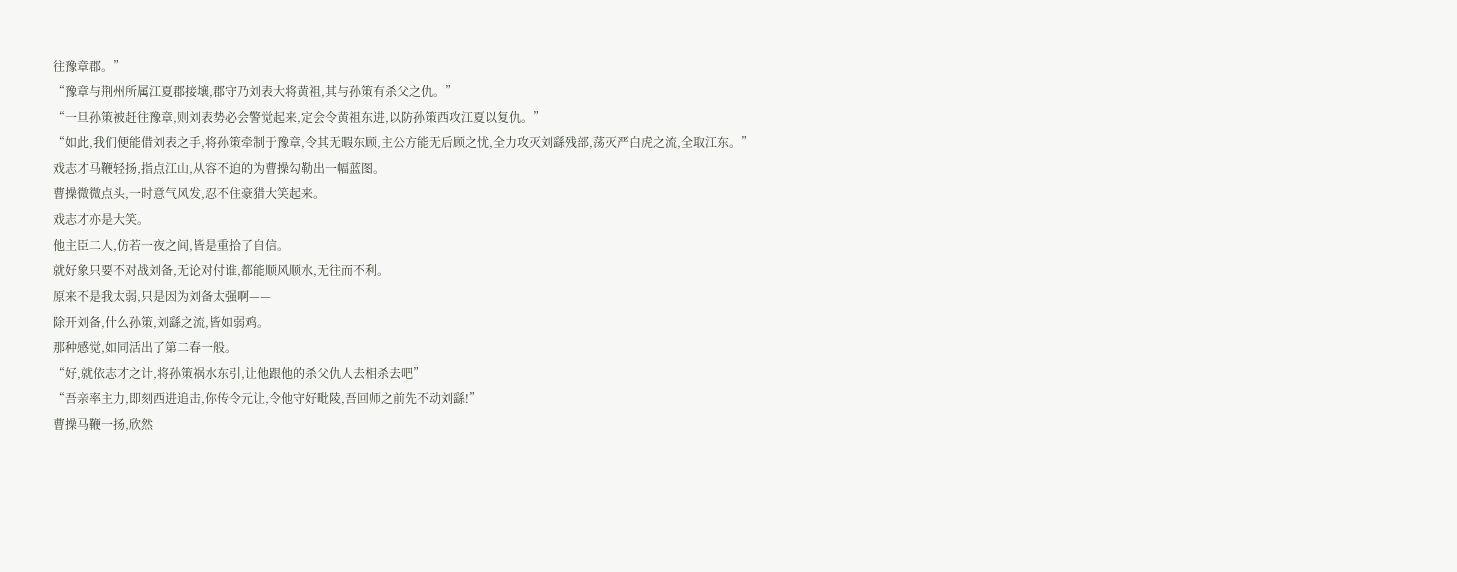往豫章郡。”
“豫章与荆州所属江夏郡接壤,郡守乃刘表大将黄祖,其与孙策有杀父之仇。”
“一旦孙策被赶往豫章,则刘表势必会警觉起来,定会令黄祖东进,以防孙策西攻江夏以复仇。”
“如此,我们便能借刘表之手,将孙策牵制于豫章,令其无暇东顾,主公方能无后顾之忧,全力攻灭刘繇残部,荡灭严白虎之流,全取江东。”
戏志才马鞭轻扬,指点江山,从容不迫的为曹操勾勒出一幅蓝图。
曹操微微点头,一时意气风发,忍不住豪猎大笑起来。
戏志才亦是大笑。
他主臣二人,仿若一夜之间,皆是重拾了自信。
就好象只要不对战刘备,无论对付谁,都能顺风顺水,无往而不利。
原来不是我太弱,只是因为刘备太强啊——
除开刘备,什么孙策,刘繇之流,皆如弱鸡。
那种感觉,如同活出了第二春一般。
“好,就依志才之计,将孙策祸水东引,让他跟他的杀父仇人去相杀去吧”
“吾亲率主力,即刻西进追击,你传令元让,令他守好毗陵,吾回师之前先不动刘繇!”
曹操马鞭一扬,欣然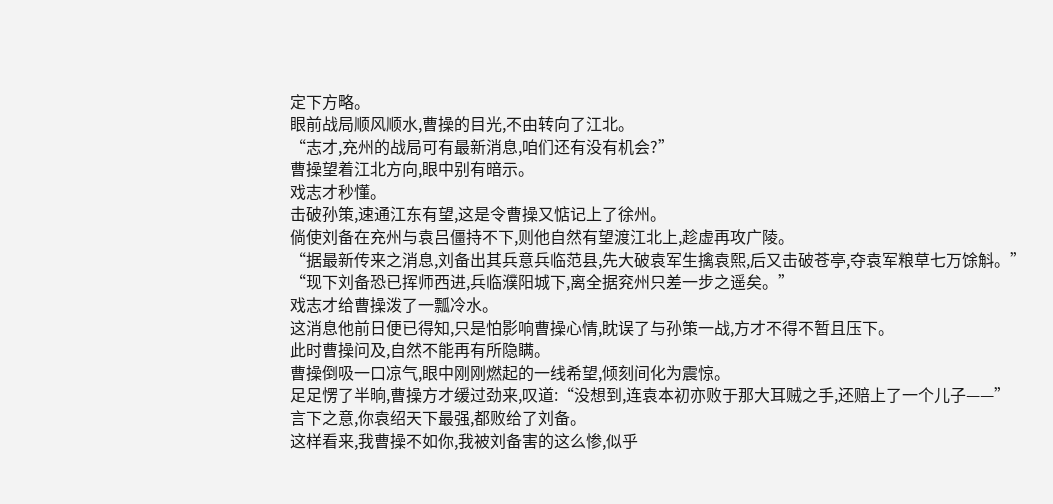定下方略。
眼前战局顺风顺水,曹操的目光,不由转向了江北。
“志才,充州的战局可有最新消息,咱们还有没有机会?”
曹操望着江北方向,眼中别有暗示。
戏志才秒懂。
击破孙策,速通江东有望,这是令曹操又惦记上了徐州。
倘使刘备在充州与袁吕僵持不下,则他自然有望渡江北上,趁虚再攻广陵。
“据最新传来之消息,刘备出其兵意兵临范县,先大破袁军生擒袁熙,后又击破苍亭,夺袁军粮草七万馀斛。”
“现下刘备恐已挥师西进,兵临濮阳城下,离全据兖州只差一步之遥矣。”
戏志才给曹操泼了一瓢冷水。
这消息他前日便已得知,只是怕影响曹操心情,眈误了与孙策一战,方才不得不暂且压下。
此时曹操问及,自然不能再有所隐瞒。
曹操倒吸一口凉气,眼中刚刚燃起的一线希望,倾刻间化为震惊。
足足愣了半晌,曹操方才缓过劲来,叹道:“没想到,连袁本初亦败于那大耳贼之手,还赔上了一个儿子——”
言下之意,你袁绍天下最强,都败给了刘备。
这样看来,我曹操不如你,我被刘备害的这么惨,似乎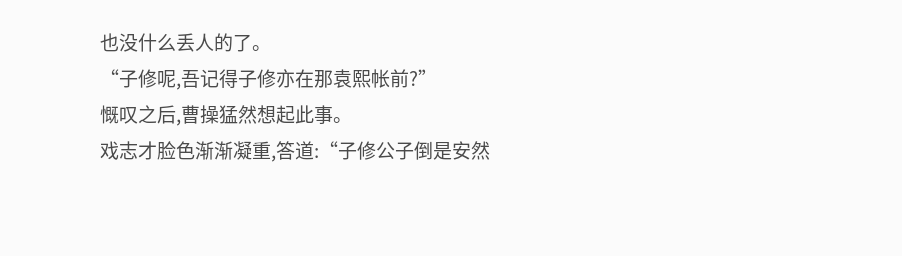也没什么丢人的了。
“子修呢,吾记得子修亦在那袁熙帐前?”
慨叹之后,曹操猛然想起此事。
戏志才脸色渐渐凝重,答道:“子修公子倒是安然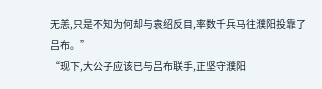无恙,只是不知为何却与袁绍反目,率数千兵马往濮阳投靠了吕布。”
“现下,大公子应该已与吕布联手,正坚守濮阳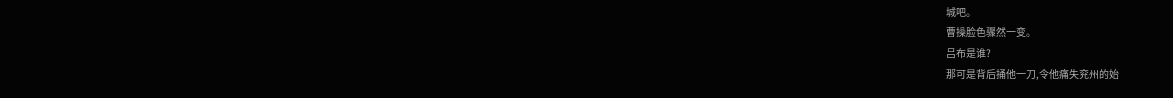城吧。
曹操脸色骤然一变。
吕布是谁?
那可是背后捅他一刀,令他痛失兖州的始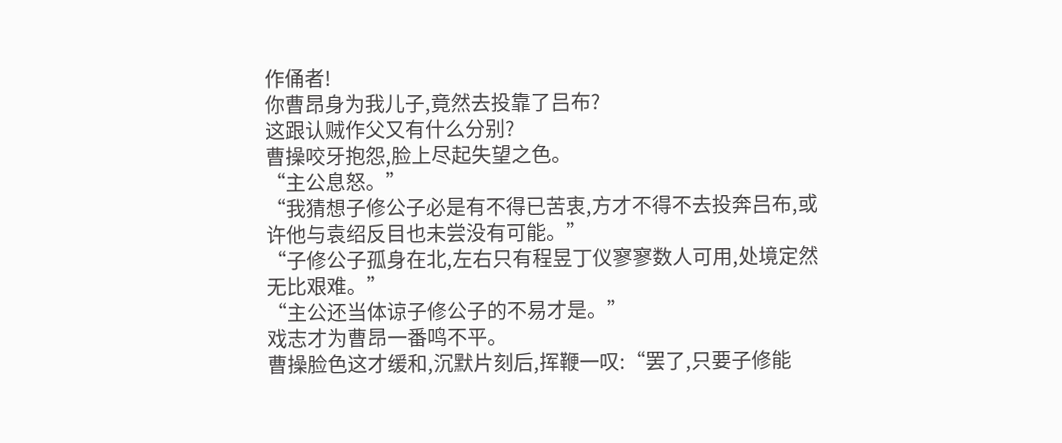作俑者!
你曹昂身为我儿子,竟然去投靠了吕布?
这跟认贼作父又有什么分别?
曹操咬牙抱怨,脸上尽起失望之色。
“主公息怒。”
“我猜想子修公子必是有不得已苦衷,方才不得不去投奔吕布,或许他与袁绍反目也未尝没有可能。”
“子修公子孤身在北,左右只有程昱丁仪寥寥数人可用,处境定然无比艰难。”
“主公还当体谅子修公子的不易才是。”
戏志才为曹昂一番鸣不平。
曹操脸色这才缓和,沉默片刻后,挥鞭一叹:“罢了,只要子修能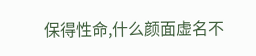保得性命,什么颜面虚名不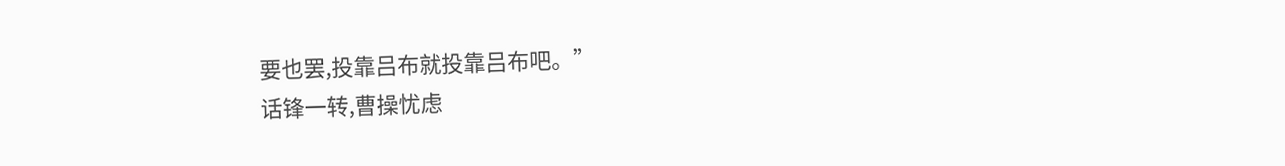要也罢,投靠吕布就投靠吕布吧。”
话锋一转,曹操忧虑